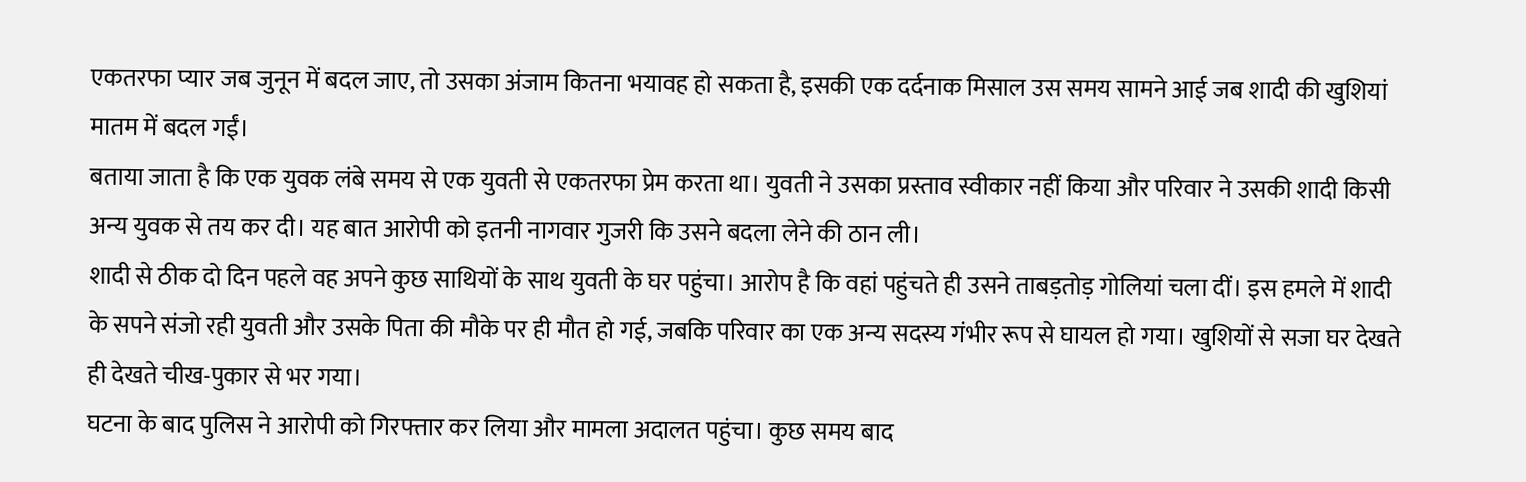एकतरफा प्यार जब जुनून में बदल जाए, तो उसका अंजाम कितना भयावह हो सकता है, इसकी एक दर्दनाक मिसाल उस समय सामने आई जब शादी की खुशियां मातम में बदल गईं।
बताया जाता है कि एक युवक लंबे समय से एक युवती से एकतरफा प्रेम करता था। युवती ने उसका प्रस्ताव स्वीकार नहीं किया और परिवार ने उसकी शादी किसी अन्य युवक से तय कर दी। यह बात आरोपी को इतनी नागवार गुजरी कि उसने बदला लेने की ठान ली।
शादी से ठीक दो दिन पहले वह अपने कुछ साथियों के साथ युवती के घर पहुंचा। आरोप है कि वहां पहुंचते ही उसने ताबड़तोड़ गोलियां चला दीं। इस हमले में शादी के सपने संजो रही युवती और उसके पिता की मौके पर ही मौत हो गई, जबकि परिवार का एक अन्य सदस्य गंभीर रूप से घायल हो गया। खुशियों से सजा घर देखते ही देखते चीख-पुकार से भर गया।
घटना के बाद पुलिस ने आरोपी को गिरफ्तार कर लिया और मामला अदालत पहुंचा। कुछ समय बाद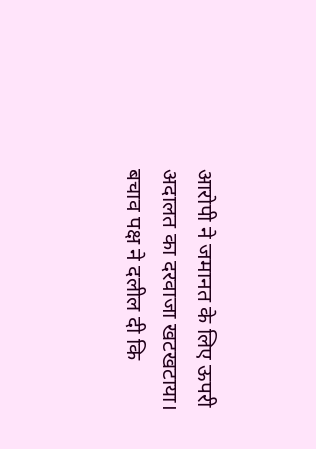आरोपी ने जमानत के लिए ऊपरी अदालत का दरवाजा खटखटाया। बचाव पक्ष ने दलील दी कि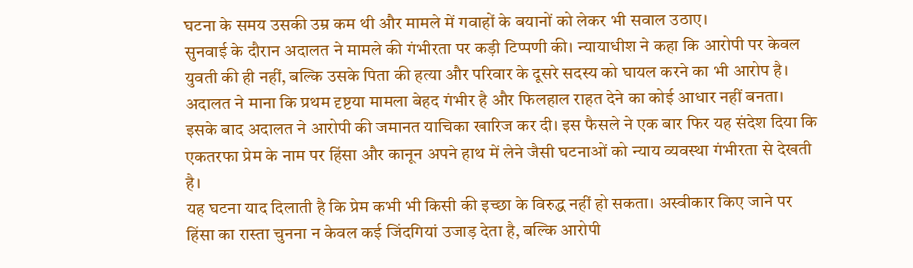घटना के समय उसकी उम्र कम थी और मामले में गवाहों के बयानों को लेकर भी सवाल उठाए।
सुनवाई के दौरान अदालत ने मामले की गंभीरता पर कड़ी टिप्पणी की। न्यायाधीश ने कहा कि आरोपी पर केवल युवती की ही नहीं, बल्कि उसके पिता की हत्या और परिवार के दूसरे सदस्य को घायल करने का भी आरोप है। अदालत ने माना कि प्रथम दृष्टया मामला बेहद गंभीर है और फिलहाल राहत देने का कोई आधार नहीं बनता।
इसके बाद अदालत ने आरोपी की जमानत याचिका खारिज कर दी। इस फैसले ने एक बार फिर यह संदेश दिया कि एकतरफा प्रेम के नाम पर हिंसा और कानून अपने हाथ में लेने जैसी घटनाओं को न्याय व्यवस्था गंभीरता से देखती है।
यह घटना याद दिलाती है कि प्रेम कभी भी किसी की इच्छा के विरुद्ध नहीं हो सकता। अस्वीकार किए जाने पर हिंसा का रास्ता चुनना न केवल कई जिंदगियां उजाड़ देता है, बल्कि आरोपी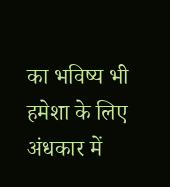का भविष्य भी हमेशा के लिए अंधकार में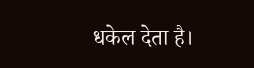धकेल देता है।